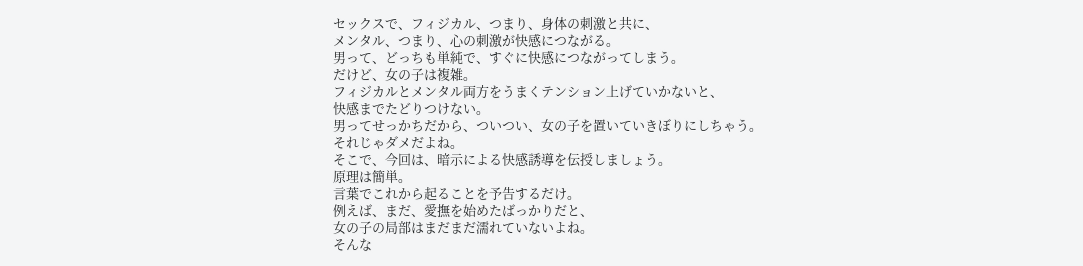セックスで、フィジカル、つまり、身体の刺激と共に、
メンタル、つまり、心の刺激が快感につながる。
男って、どっちも単純で、すぐに快感につながってしまう。
だけど、女の子は複雑。
フィジカルとメンタル両方をうまくテンション上げていかないと、
快感までたどりつけない。
男ってせっかちだから、ついつい、女の子を置いていきぼりにしちゃう。
それじゃダメだよね。
そこで、今回は、暗示による快感誘導を伝授しましょう。
原理は簡単。
言葉でこれから起ることを予告するだけ。
例えば、まだ、愛撫を始めたばっかりだと、
女の子の局部はまだまだ濡れていないよね。
そんな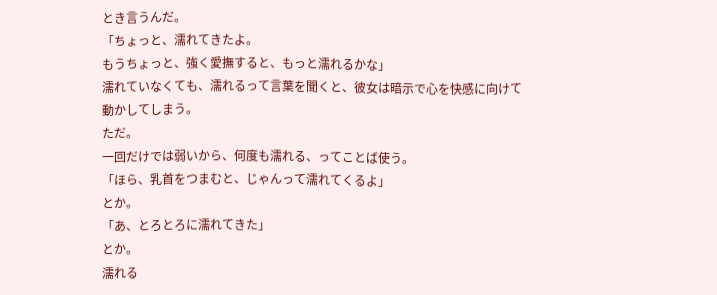とき言うんだ。
「ちょっと、濡れてきたよ。
もうちょっと、強く愛撫すると、もっと濡れるかな」
濡れていなくても、濡れるって言葉を聞くと、彼女は暗示で心を快感に向けて
動かしてしまう。
ただ。
一回だけでは弱いから、何度も濡れる、ってことば使う。
「ほら、乳首をつまむと、じゃんって濡れてくるよ」
とか。
「あ、とろとろに濡れてきた」
とか。
濡れる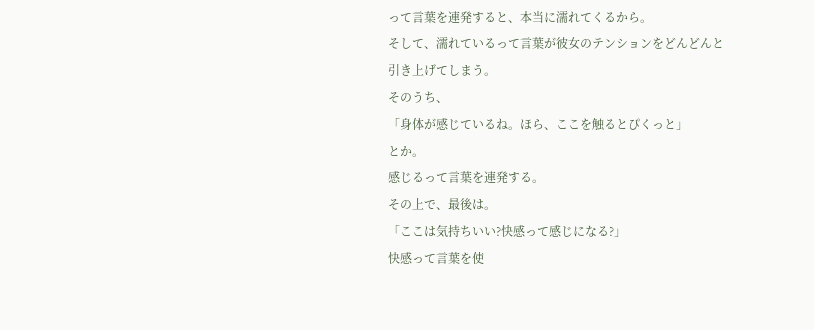って言葉を連発すると、本当に濡れてくるから。
そして、濡れているって言葉が彼女のテンションをどんどんと
引き上げてしまう。
そのうち、
「身体が感じているね。ほら、ここを触るとぴくっと」
とか。
感じるって言葉を連発する。
その上で、最後は。
「ここは気持ちいい?快感って感じになる?」
快感って言葉を使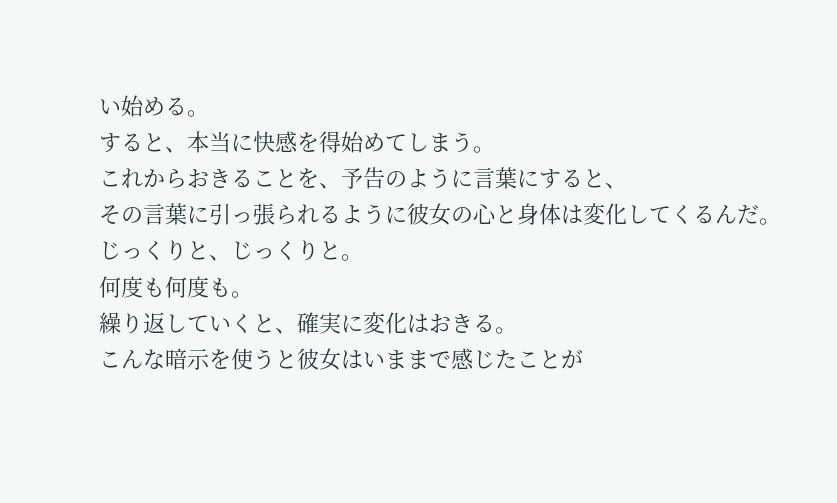い始める。
すると、本当に快感を得始めてしまう。
これからおきることを、予告のように言葉にすると、
その言葉に引っ張られるように彼女の心と身体は変化してくるんだ。
じっくりと、じっくりと。
何度も何度も。
繰り返していくと、確実に変化はおきる。
こんな暗示を使うと彼女はいままで感じたことが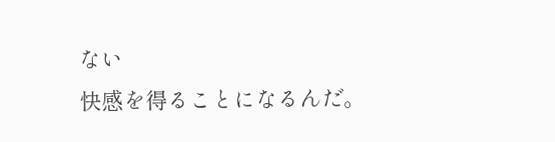ない
快感を得ることになるんだ。